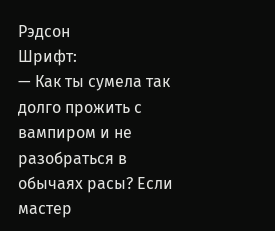Рэдсон
Шрифт:
— Как ты сумела так долго прожить с вампиром и не разобраться в обычаях расы? Если мастер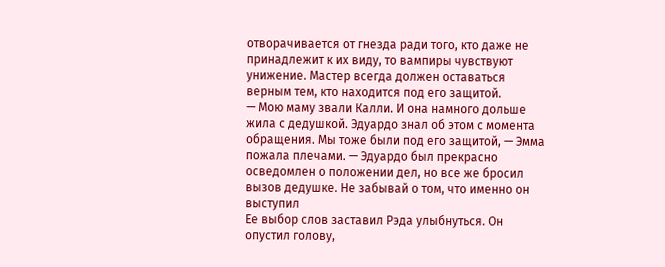отворачивается от гнезда ради того, кто даже не принадлежит к их виду, то вампиры чувствуют унижение. Мастер всегда должен оставаться верным тем, кто находится под его защитой.
— Мою маму звали Калли. И она намного дольше жила с дедушкой. Эдуардо знал об этом с момента обращения. Мы тоже были под его защитой, — Эмма пожала плечами. — Эдуардо был прекрасно осведомлен о положении дел, но все же бросил вызов дедушке. Не забывай о том, что именно он выступил
Ее выбор слов заставил Рэда улыбнуться. Он опустил голову,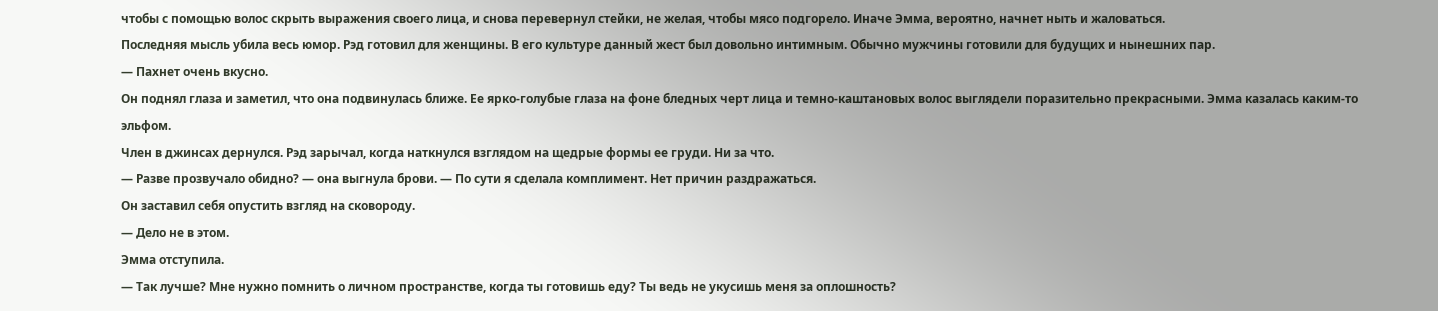чтобы с помощью волос скрыть выражения своего лица, и снова перевернул стейки, не желая, чтобы мясо подгорело. Иначе Эмма, вероятно, начнет ныть и жаловаться.
Последняя мысль убила весь юмор. Рэд готовил для женщины. В его культуре данный жест был довольно интимным. Обычно мужчины готовили для будущих и нынешних пар.
— Пахнет очень вкусно.
Он поднял глаза и заметил, что она подвинулась ближе. Ее ярко-голубые глаза на фоне бледных черт лица и темно-каштановых волос выглядели поразительно прекрасными. Эмма казалась каким-то эльфом.
Член в джинсах дернулся. Рэд зарычал, когда наткнулся взглядом на щедрые формы ее груди. Ни за что.
— Разве прозвучало обидно? — она выгнула брови. — По сути я сделала комплимент. Нет причин раздражаться.
Он заставил себя опустить взгляд на сковороду.
— Дело не в этом.
Эмма отступила.
— Так лучше? Мне нужно помнить о личном пространстве, когда ты готовишь еду? Ты ведь не укусишь меня за оплошность?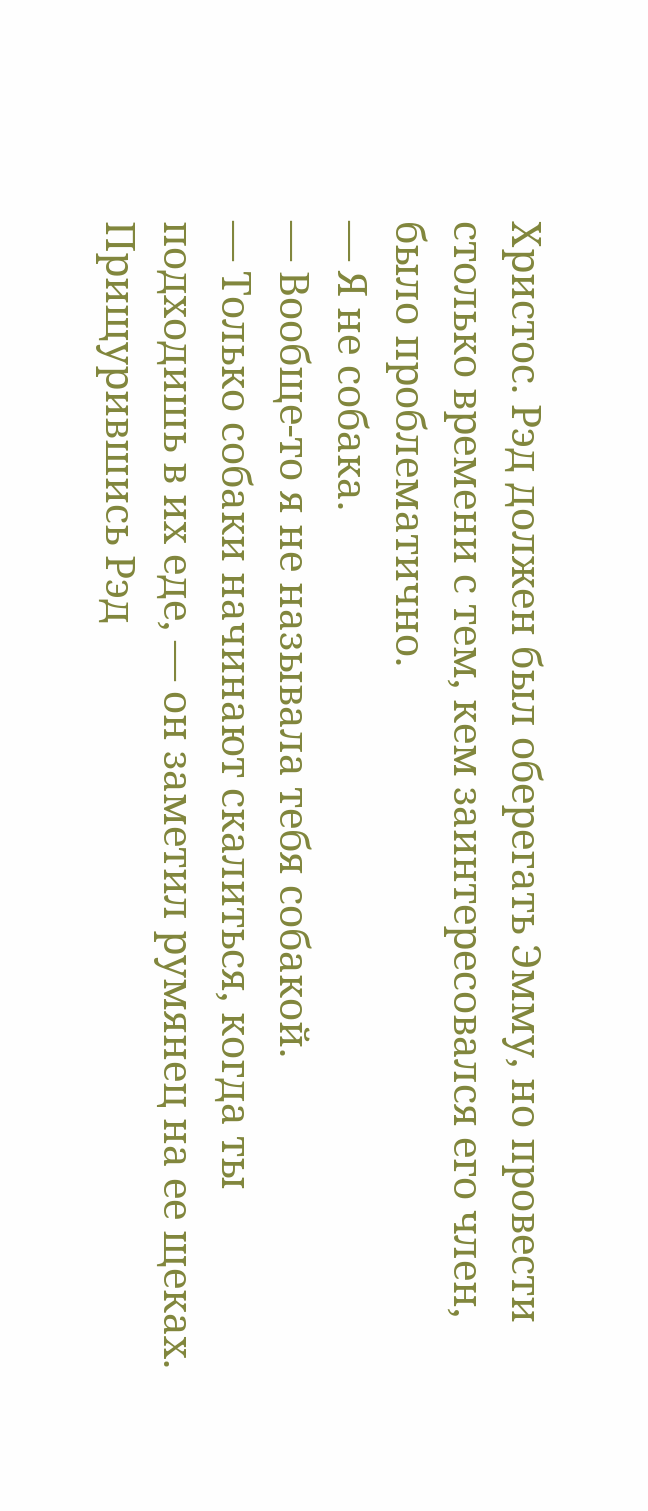Христос. Рэд должен был оберегать Эмму, но провести столько времени с тем, кем заинтересовался его член, было проблематично.
— Я не собака.
— Вообще-то я не называла тебя собакой.
— Только собаки начинают скалиться, когда ты подходишь в их еде, — он заметил румянец на ее щеках. Прищурившись Рэд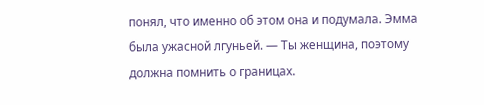понял, что именно об этом она и подумала. Эмма была ужасной лгуньей. — Ты женщина, поэтому должна помнить о границах.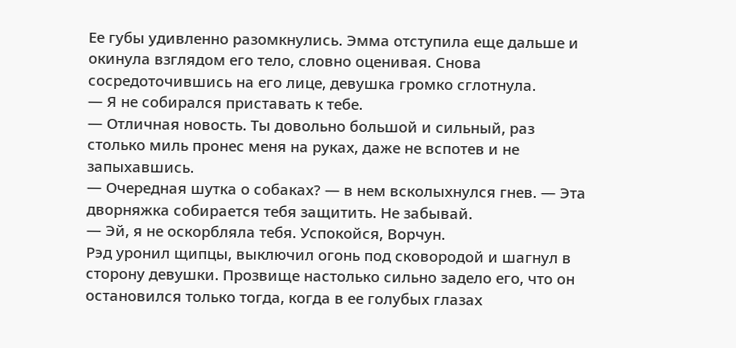Ее губы удивленно разомкнулись. Эмма отступила еще дальше и окинула взглядом его тело, словно оценивая. Снова сосредоточившись на его лице, девушка громко сглотнула.
— Я не собирался приставать к тебе.
— Отличная новость. Ты довольно большой и сильный, раз столько миль пронес меня на руках, даже не вспотев и не запыхавшись.
— Очередная шутка о собаках? — в нем всколыхнулся гнев. — Эта дворняжка собирается тебя защитить. Не забывай.
— Эй, я не оскорбляла тебя. Успокойся, Ворчун.
Рэд уронил щипцы, выключил огонь под сковородой и шагнул в сторону девушки. Прозвище настолько сильно задело его, что он остановился только тогда, когда в ее голубых глазах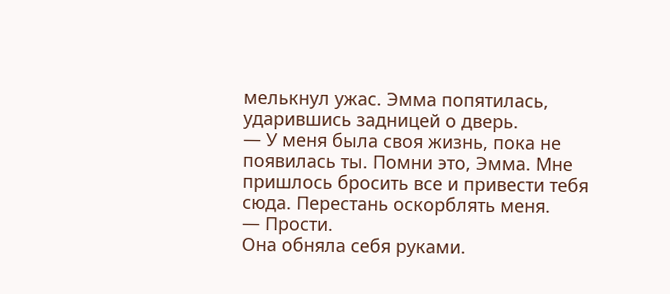мелькнул ужас. Эмма попятилась, ударившись задницей о дверь.
— У меня была своя жизнь, пока не появилась ты. Помни это, Эмма. Мне пришлось бросить все и привести тебя сюда. Перестань оскорблять меня.
— Прости.
Она обняла себя руками.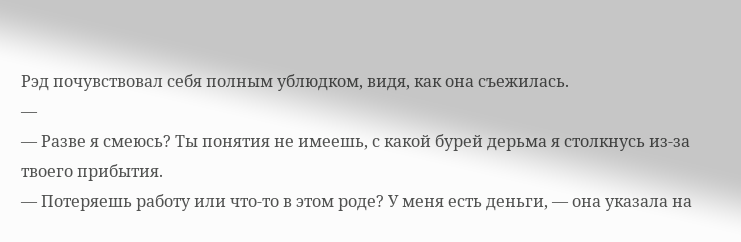Рэд почувствовал себя полным ублюдком, видя, как она съежилась.
—
— Разве я смеюсь? Ты понятия не имеешь, с какой бурей дерьма я столкнусь из-за твоего прибытия.
— Потеряешь работу или что-то в этом роде? У меня есть деньги, — она указала на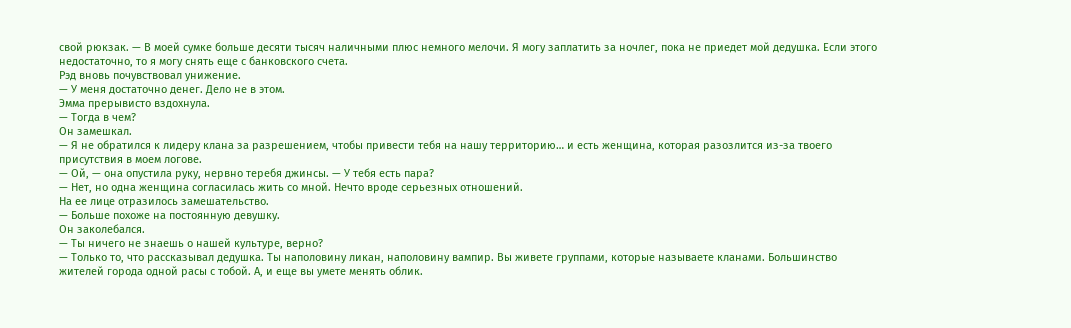свой рюкзак. — В моей сумке больше десяти тысяч наличными плюс немного мелочи. Я могу заплатить за ночлег, пока не приедет мой дедушка. Если этого недостаточно, то я могу снять еще с банковского счета.
Рэд вновь почувствовал унижение.
— У меня достаточно денег. Дело не в этом.
Эмма прерывисто вздохнула.
— Тогда в чем?
Он замешкал.
— Я не обратился к лидеру клана за разрешением, чтобы привести тебя на нашу территорию… и есть женщина, которая разозлится из-за твоего присутствия в моем логове.
— Ой, — она опустила руку, нервно теребя джинсы. — У тебя есть пара?
— Нет, но одна женщина согласилась жить со мной. Нечто вроде серьезных отношений.
На ее лице отразилось замешательство.
— Больше похоже на постоянную девушку.
Он заколебался.
— Ты ничего не знаешь о нашей культуре, верно?
— Только то, что рассказывал дедушка. Ты наполовину ликан, наполовину вампир. Вы живете группами, которые называете кланами. Большинство жителей города одной расы с тобой. А, и еще вы умете менять облик.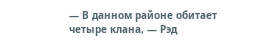— В данном районе обитает четыре клана, — Рэд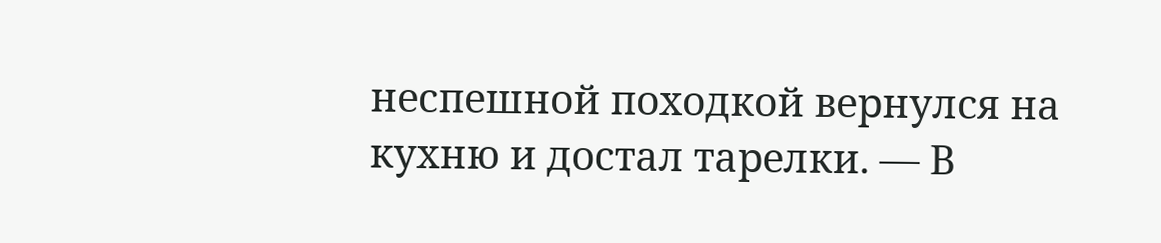неспешной походкой вернулся на кухню и достал тарелки. — В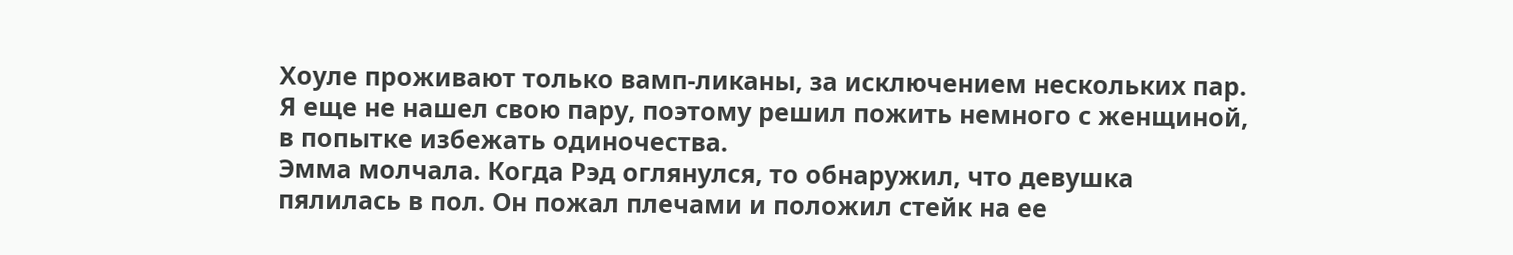Хоуле проживают только вамп-ликаны, за исключением нескольких пар. Я еще не нашел свою пару, поэтому решил пожить немного с женщиной, в попытке избежать одиночества.
Эмма молчала. Когда Рэд оглянулся, то обнаружил, что девушка пялилась в пол. Он пожал плечами и положил стейк на ее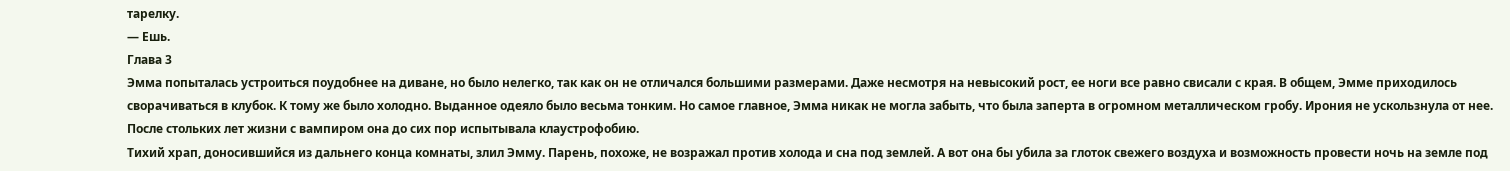тарелку.
— Ешь.
Глава 3
Эмма попыталась устроиться поудобнее на диване, но было нелегко, так как он не отличался большими размерами. Даже несмотря на невысокий рост, ее ноги все равно свисали с края. В общем, Эмме приходилось сворачиваться в клубок. К тому же было холодно. Выданное одеяло было весьма тонким. Но самое главное, Эмма никак не могла забыть, что была заперта в огромном металлическом гробу. Ирония не ускользнула от нее. После стольких лет жизни с вампиром она до сих пор испытывала клаустрофобию.
Тихий храп, доносившийся из дальнего конца комнаты, злил Эмму. Парень, похоже, не возражал против холода и сна под землей. А вот она бы убила за глоток свежего воздуха и возможность провести ночь на земле под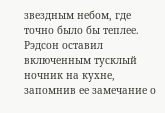звездным небом, где точно было бы теплее.
Рэдсон оставил включенным тусклый ночник на кухне, запомнив ее замечание о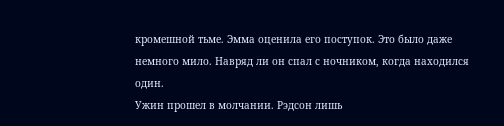кромешной тьме. Эмма оценила его поступок. Это было даже немного мило. Навряд ли он спал с ночником, когда находился один.
Ужин прошел в молчании. Рэдсон лишь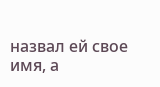назвал ей свое имя, а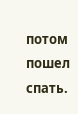потом пошел спать.